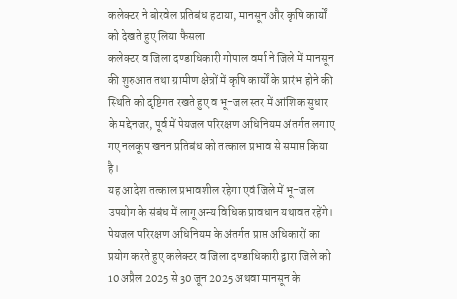कलेक्टर ने बोरवेल प्रतिबंध हटाया, मानसून और कृषि कार्यों को देखते हुए लिया फैसला
कलेक्टर व जिला दण्डाधिकारी गोपाल वर्मा ने जिले में मानसून की शुरुआत तथा ग्रामीण क्षेत्रों में कृषि कार्यों के प्रारंभ होने की स्थिति को दृष्टिगत रखते हुए व भू-जल स्तर में आंशिक सुधार के मद्देनजर, पूर्व में पेयजल परिरक्षण अधिनियम अंतर्गत लगाए गए नलकूप खनन प्रतिबंध को तत्काल प्रभाव से समाप्त किया है।
यह आदेश तत्काल प्रभावशील रहेगा एवं जिले में भू-जल उपयोग के संबंध में लागू अन्य विधिक प्रावधान यथावत रहेंगे। पेयजल परिरक्षण अधिनियम के अंतर्गत प्राप्त अधिकारों का प्रयोग करते हुए कलेक्टर व जिला दण्डाधिकारी द्वारा जिले को 10 अप्रैल 2025 से 30 जून 2025 अथवा मानसून के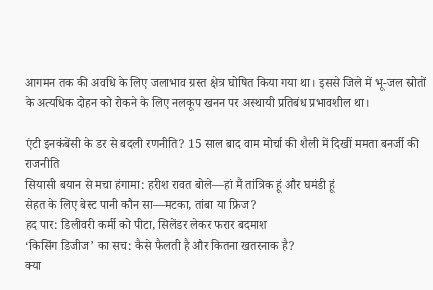आगमन तक की अवधि के लिए जलाभाव ग्रस्त क्षेत्र घोषित किया गया था। इससे जिले में भू-जल स्रोतों के अत्यधिक दोहन को रोकने के लिए नलकूप खनन पर अस्थायी प्रतिबंध प्रभावशील था।

एंटी इनकंबेंसी के डर से बदली रणनीति? 15 साल बाद वाम मोर्चा की शैली में दिखीं ममता बनर्जी की राजनीति
सियासी बयान से मचा हंगामा: हरीश रावत बोले—हां मैं तांत्रिक हूं और घमंडी हूं
सेहत के लिए बेस्ट पानी कौन सा—मटका, तांबा या फ्रिज?
हद पार: डिलीवरी कर्मी को पीटा, सिलेंडर लेकर फरार बदमाश
‘किसिंग डिजीज’ का सच: कैसे फैलती है और कितना खतरनाक है?
क्या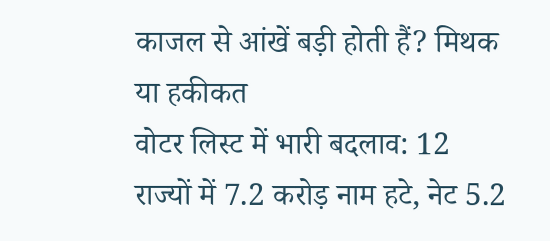काजल से आंखें बड़ी होती हैं? मिथक या हकीकत
वोटर लिस्ट में भारी बदलाव: 12 राज्यों में 7.2 करोड़ नाम हटे, नेट 5.2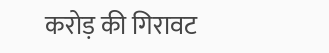करोड़ की गिरावट